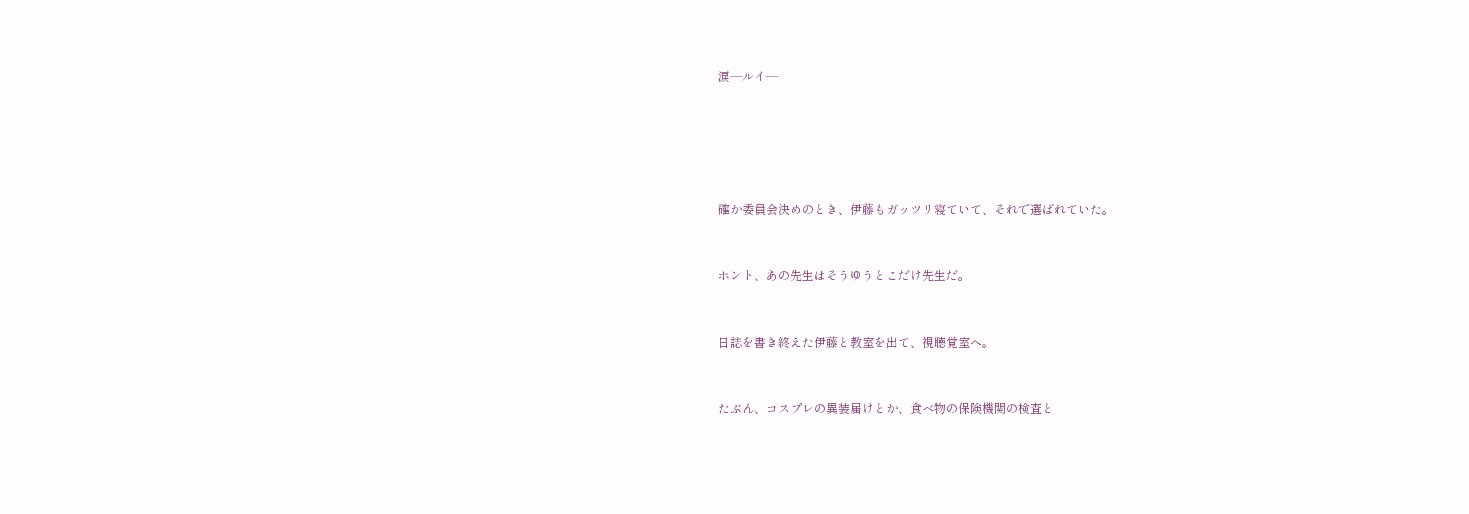涙―ルイ―





確か委員会決めのとき、伊藤もガッツリ寝ていて、それで選ばれていた。


ホント、あの先生はそうゆうとこだけ先生だ。


日誌を書き終えた伊藤と教室を出て、視聴覚室へ。


たぶん、コスプレの異装届けとか、食べ物の保険機関の検査と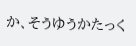か、そうゆうかたっく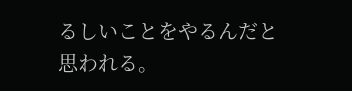るしいことをやるんだと思われる。